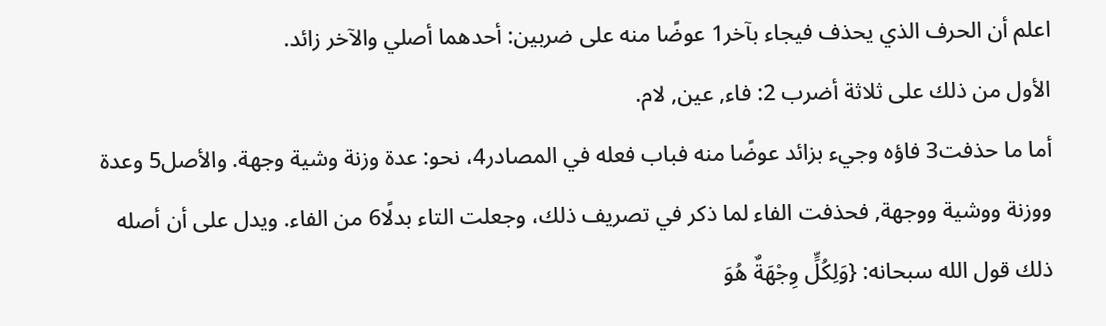اعلم أن الحرف الذي يحذف فيجاء بآخر1 عوضًا منه على ضربين: أحدهما أصلي والآخر زائد.
الأول من ذلك على ثلاثة أضرب 2: فاء, عين, لام.
أما ما حذفت3 فاؤه وجيء بزائد عوضًا منه فباب فعله في المصادر4، نحو: عدة وزنة وشية وجهة. والأصل5 وعدة ووزنة ووشية ووجهة, فحذفت الفاء لما ذكر في تصريف ذلك، وجعلت التاء بدلًا6 من الفاء. ويدل على أن أصله ذلك قول الله سبحانه: {وَلِكُلٍّ وِجْهَةٌ هُوَ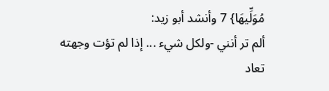مُوَلِّيهَا} 7 وأنشد أبو زيد:
ألم تر أنني -ولكل شيء ... إذا لم تؤت وجهته تعاد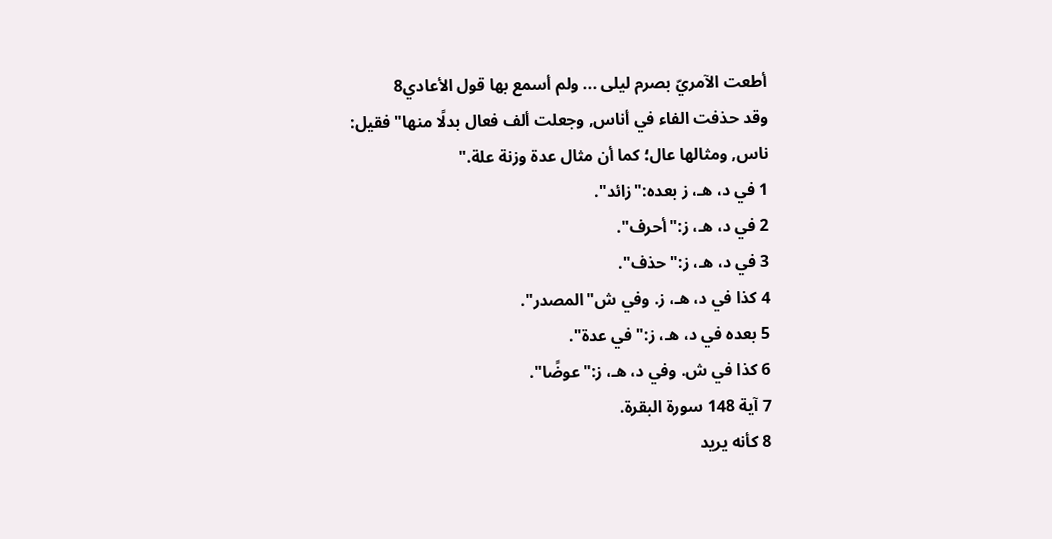أطعت الآمريّ بصرم ليلى ... ولم أسمع بها قول الأعادي8
وقد حذفت الفاء في أناس, وجعلت ألف فعال بدلًا منها"فقيل: ناس, ومثالها عال؛ كما أن مثال عدة وزنة علة."
1 في د، هـ، ز بعده:"زائد".
2 في د، هـ، ز:"أحرف".
3 في د، هـ، ز:"حذف".
4 كذا في د، هـ، ز. وفي ش"المصدر".
5 بعده في د، هـ، ز:"في عدة".
6 كذا في ش. وفي د، هـ، ز:"عوضًا".
7 آية 148 سورة البقرة.
8 كأنه يريد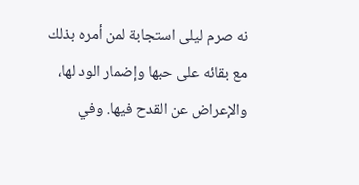نه صرم ليلى استجابة لمن أمره بذلك مع بقائه على حبها وإضمار الود لها، والإعراض عن القدح فيها. وفي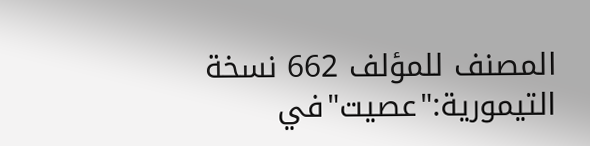المصنف للمؤلف 662 نسخة التيمورية:"عصيت"في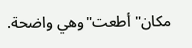مكان"أطعت"وهي واضحة.